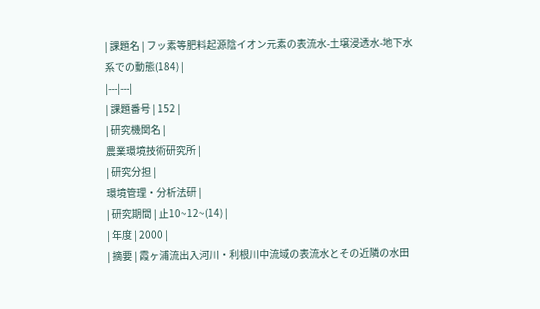| 課題名 | フッ素等肥料起源陰イオン元素の表流水-土壌浸透水-地下水系での動態(184) |
|---|---|
| 課題番号 | 152 |
| 研究機関名 |
農業環境技術研究所 |
| 研究分担 |
環境管理・分析法研 |
| 研究期間 | 止10~12~(14) |
| 年度 | 2000 |
| 摘要 | 霞ヶ浦流出入河川・利根川中流域の表流水とその近隣の水田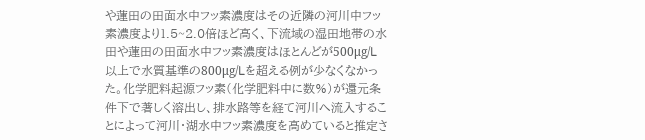や蓮田の田面水中フッ素濃度はその近隣の河川中フッ素濃度より1.5~2.0倍ほど高く、下流域の湿田地帯の水田や蓮田の田面水中フッ素濃度はほとんどが500μg/L以上で水質基準の800μg/Lを超える例が少なくなかった。化学肥料起源フッ素(化学肥料中に数%)が還元条件下で著しく溶出し、排水路等を経て河川へ流入することによって河川・湖水中フッ素濃度を高めていると推定さ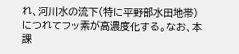れ、河川水の流下(特に平野部水田地帯)につれてフッ素が高濃度化する。なお、本課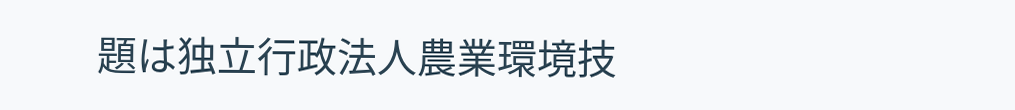題は独立行政法人農業環境技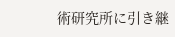術研究所に引き継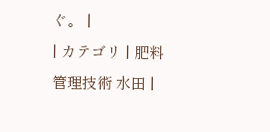ぐ。 |
| カテゴリ | 肥料 管理技術 水田 |